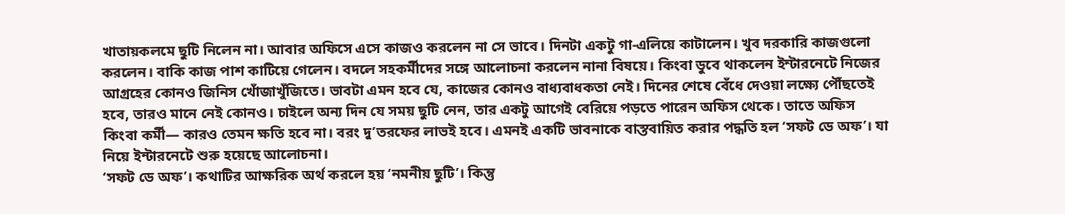খাতায়কলমে ছুটি নিলেন না। আবার অফিসে এসে কাজও করলেন না সে ভাবে। দিনটা একটু গা-এলিয়ে কাটালেন। খুব দরকারি কাজগুলো করলেন। বাকি কাজ পাশ কাটিয়ে গেলেন। বদলে সহকর্মীদের সঙ্গে আলোচনা করলেন নানা বিষয়ে। কিংবা ডুবে থাকলেন ইন্টারনেটে নিজের আগ্রহের কোনও জিনিস খোঁজাখুঁজিতে। ভাবটা এমন হবে যে, কাজের কোনও বাধ্যবাধকতা নেই। দিনের শেষে বেঁধে দেওয়া লক্ষ্যে পৌঁছতেই হবে, তারও মানে নেই কোনও। চাইলে অন্য দিন যে সময় ছুটি নেন, তার একটু আগেই বেরিয়ে পড়তে পারেন অফিস থেকে। তাতে অফিস কিংবা কর্মী— কারও তেমন ক্ষতি হবে না। বরং দু’তরফের লাভই হবে। এমনই একটি ভাবনাকে বাস্তবায়িত করার পদ্ধতি হল ‘সফট ডে অফ’। যা নিয়ে ইন্টারনেটে শুরু হয়েছে আলোচনা।
‘সফট ডে অফ’। কথাটির আক্ষরিক অর্থ করলে হয় ‘নমনীয় ছুটি’। কিন্তু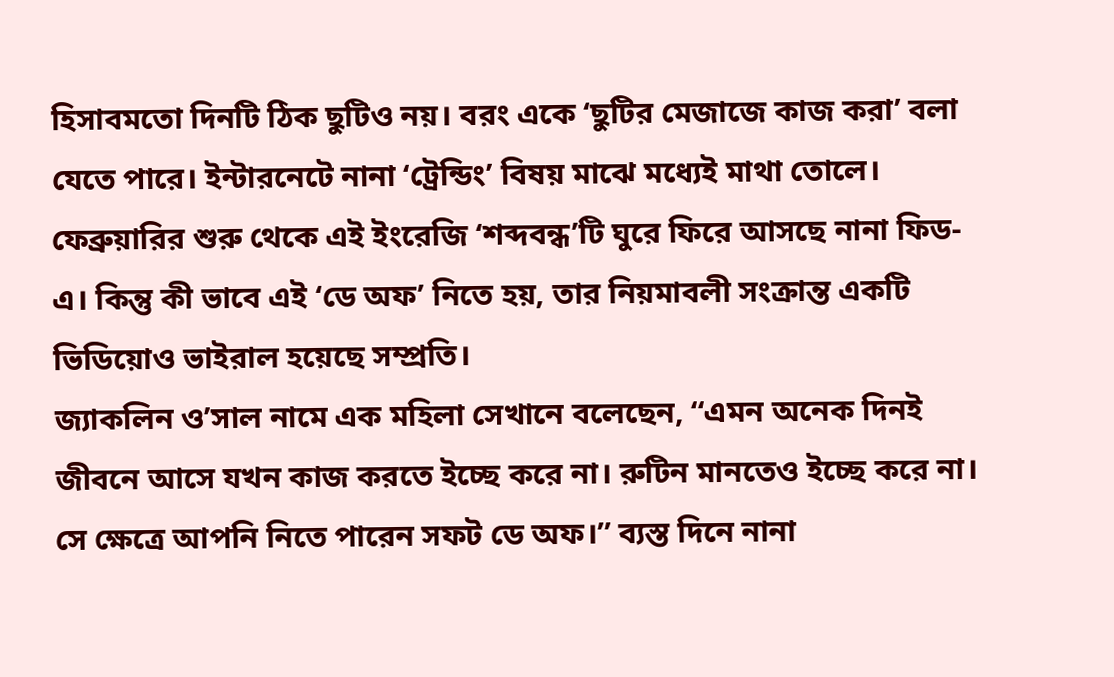হিসাবমতো দিনটি ঠিক ছুটিও নয়। বরং একে ‘ছুটির মেজাজে কাজ করা’ বলা যেতে পারে। ইন্টারনেটে নানা ‘ট্রেন্ডিং’ বিষয় মাঝে মধ্যেই মাথা তোলে। ফেব্রুয়ারির শুরু থেকে এই ইংরেজি ‘শব্দবন্ধ’টি ঘুরে ফিরে আসছে নানা ফিড-এ। কিন্তু কী ভাবে এই ‘ডে অফ’ নিতে হয়, তার নিয়মাবলী সংক্রান্ত একটি ভিডিয়োও ভাইরাল হয়েছে সম্প্রতি।
জ্যাকলিন ও’সাল নামে এক মহিলা সেখানে বলেছেন, ‘‘এমন অনেক দিনই জীবনে আসে যখন কাজ করতে ইচ্ছে করে না। রুটিন মানতেও ইচ্ছে করে না। সে ক্ষেত্রে আপনি নিতে পারেন সফট ডে অফ।’’ ব্যস্ত দিনে নানা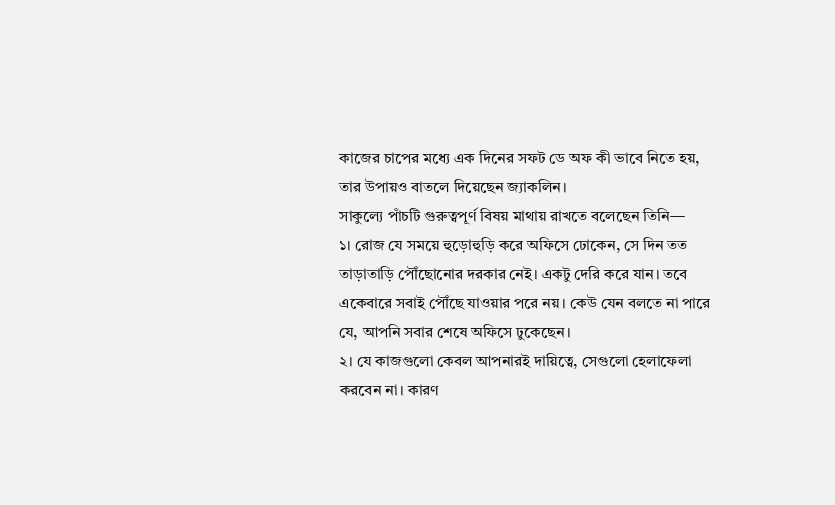কাজের চাপের মধ্যে এক দিনের সফট ডে অফ কী ভাবে নিতে হয়, তার উপায়ও বাতলে দিয়েছেন জ্যাকলিন।
সাকুল্যে পাঁচটি গুরুত্বপূর্ণ বিষয় মাথায় রাখতে বলেছেন তিনি—
১। রোজ যে সময়ে হুড়োহুড়ি করে অফিসে ঢোকেন, সে দিন তত তাড়াতাড়ি পৌঁছোনোর দরকার নেই। একটু দেরি করে যান। তবে একেবারে সবাই পৌঁছে যাওয়ার পরে নয়। কেউ যেন বলতে না পারে যে, আপনি সবার শেষে অফিসে ঢুকেছেন।
২। যে কাজগুলো কেবল আপনারই দায়িত্বে, সেগুলো হেলাফেলা করবেন না। কারণ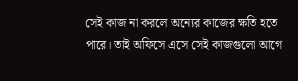সেই কাজ না করলে অন্যের কাজের ক্ষতি হতে পারে। তাই অফিসে এসে সেই কাজগুলো আগে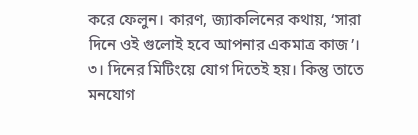করে ফেলুন। কারণ, জ্যাকলিনের কথায়, ‘সারা দিনে ওই গুলোই হবে আপনার একমাত্র কাজ’।
৩। দিনের মিটিংয়ে যোগ দিতেই হয়। কিন্তু তাতে মনযোগ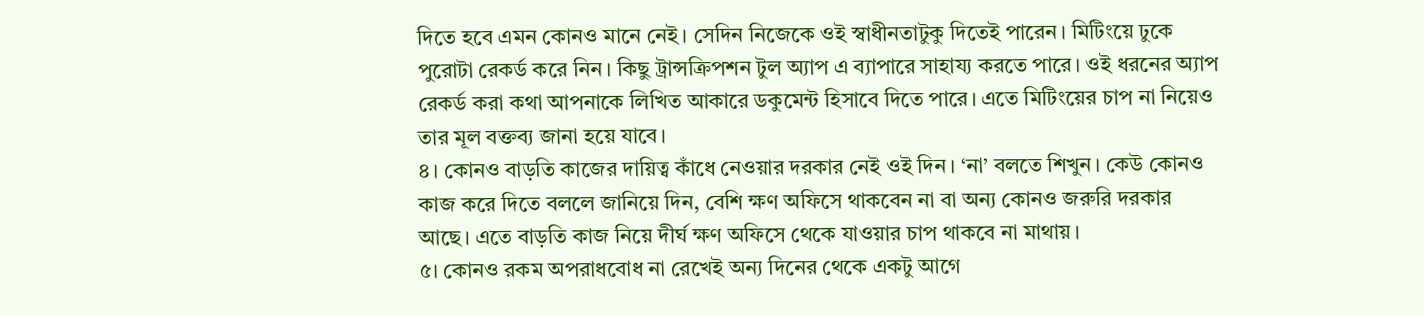দিতে হবে এমন কোনও মানে নেই। সেদিন নিজেকে ওই স্বাধীনতাটুকু দিতেই পারেন। মিটিংয়ে ঢুকে পুরোটা রেকর্ড করে নিন। কিছু ট্রান্সক্রিপশন টুল অ্যাপ এ ব্যাপারে সাহায্য করতে পারে। ওই ধরনের অ্যাপ রেকর্ড করা কথা আপনাকে লিখিত আকারে ডকুমেন্ট হিসাবে দিতে পারে। এতে মিটিংয়ের চাপ না নিয়েও তার মূল বক্তব্য জানা হয়ে যাবে।
৪। কোনও বাড়তি কাজের দায়িত্ব কাঁধে নেওয়ার দরকার নেই ওই দিন। ‘না’ বলতে শিখুন। কেউ কোনও কাজ করে দিতে বললে জানিয়ে দিন, বেশি ক্ষণ অফিসে থাকবেন না বা অন্য কোনও জরুরি দরকার আছে। এতে বাড়তি কাজ নিয়ে দীর্ঘ ক্ষণ অফিসে থেকে যাওয়ার চাপ থাকবে না মাথায়।
৫। কোনও রকম অপরাধবোধ না রেখেই অন্য দিনের থেকে একটু আগে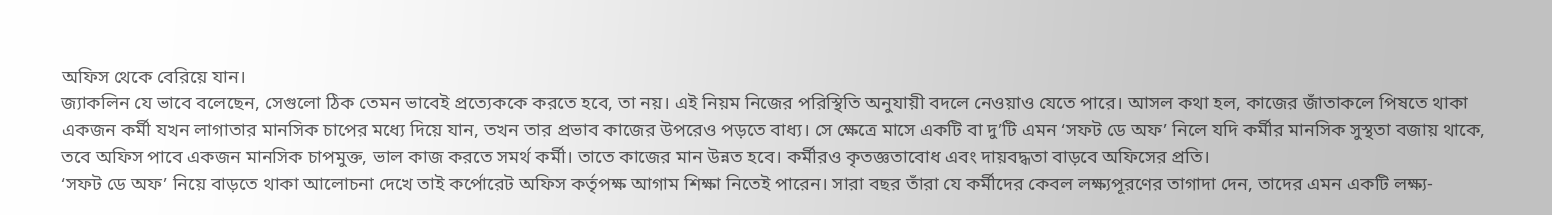অফিস থেকে বেরিয়ে যান।
জ্যাকলিন যে ভাবে বলেছেন, সেগুলো ঠিক তেমন ভাবেই প্রত্যেককে করতে হবে, তা নয়। এই নিয়ম নিজের পরিস্থিতি অনুযায়ী বদলে নেওয়াও যেতে পারে। আসল কথা হল, কাজের জাঁতাকলে পিষতে থাকা একজন কর্মী যখন লাগাতার মানসিক চাপের মধ্যে দিয়ে যান, তখন তার প্রভাব কাজের উপরেও পড়তে বাধ্য। সে ক্ষেত্রে মাসে একটি বা দু’টি এমন ‘সফট ডে অফ’ নিলে যদি কর্মীর মানসিক সুস্থতা বজায় থাকে, তবে অফিস পাবে একজন মানসিক চাপমুক্ত, ভাল কাজ করতে সমর্থ কর্মী। তাতে কাজের মান উন্নত হবে। কর্মীরও কৃতজ্ঞতাবোধ এবং দায়বদ্ধতা বাড়বে অফিসের প্রতি।
‘সফট ডে অফ’ নিয়ে বাড়তে থাকা আলোচনা দেখে তাই কর্পোরেট অফিস কর্তৃপক্ষ আগাম শিক্ষা নিতেই পারেন। সারা বছর তাঁরা যে কর্মীদের কেবল লক্ষ্যপূরণের তাগাদা দেন, তাদের এমন একটি লক্ষ্য-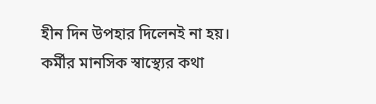হীন দিন উপহার দিলেনই না হয়। কর্মীর মানসিক স্বাস্থ্যের কথা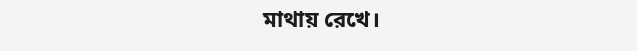মাথায় রেখে।